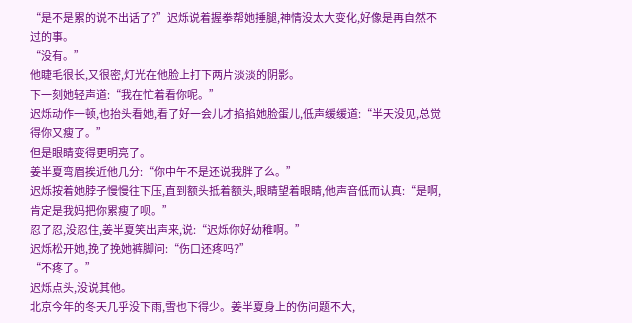“是不是累的说不出话了?”迟烁说着握拳帮她捶腿,神情没太大变化,好像是再自然不过的事。
“没有。”
他睫毛很长,又很密,灯光在他脸上打下两片淡淡的阴影。
下一刻她轻声道:“我在忙着看你呢。”
迟烁动作一顿,也抬头看她,看了好一会儿才掐掐她脸蛋儿,低声缓缓道:“半天没见,总觉得你又瘦了。”
但是眼睛变得更明亮了。
姜半夏弯眉挨近他几分:“你中午不是还说我胖了么。”
迟烁按着她脖子慢慢往下压,直到额头抵着额头,眼睛望着眼睛,他声音低而认真:“是啊,肯定是我妈把你累瘦了呗。”
忍了忍,没忍住,姜半夏笑出声来,说:“迟烁你好幼稚啊。”
迟烁松开她,挽了挽她裤脚问:“伤口还疼吗?”
“不疼了。”
迟烁点头,没说其他。
北京今年的冬天几乎没下雨,雪也下得少。姜半夏身上的伤问题不大,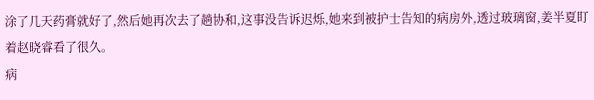涂了几天药膏就好了,然后她再次去了趟协和,这事没告诉迟烁,她来到被护士告知的病房外,透过玻璃窗,姜半夏盯着赵晓睿看了很久。
病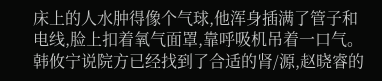床上的人水肿得像个气球,他浑身插满了管子和电线,脸上扣着氧气面罩,靠呼吸机吊着一口气。
韩攸宁说院方已经找到了合适的肾/源,赵晓睿的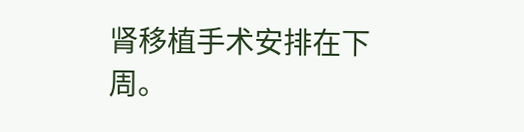肾移植手术安排在下周。